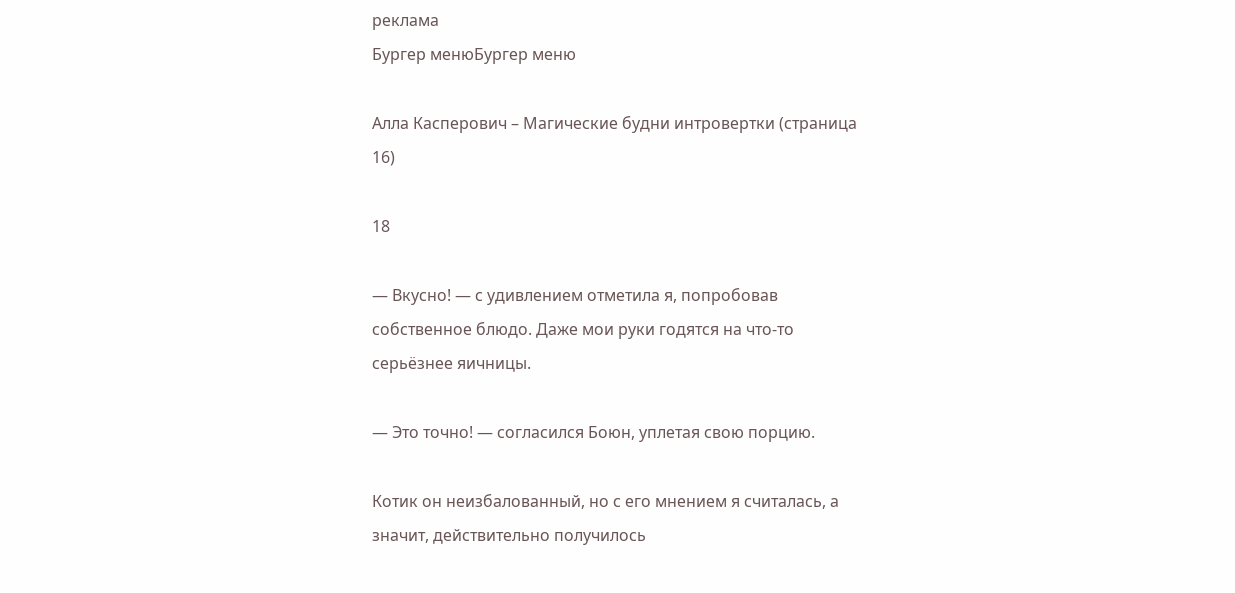реклама
Бургер менюБургер меню

Алла Касперович – Магические будни интровертки (страница 16)

18

— Вкусно! — с удивлением отметила я, попробовав собственное блюдо. Даже мои руки годятся на что-то серьёзнее яичницы.

— Это точно! — согласился Боюн, уплетая свою порцию.

Котик он неизбалованный, но с его мнением я считалась, а значит, действительно получилось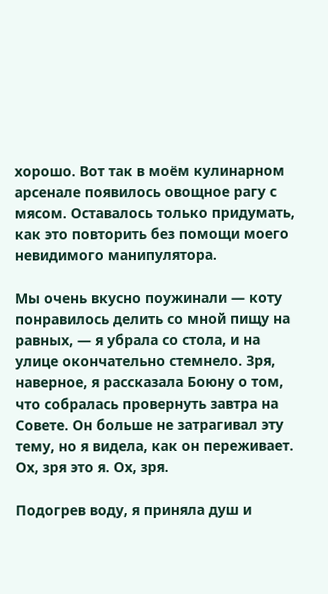хорошо. Вот так в моём кулинарном арсенале появилось овощное рагу с мясом. Оставалось только придумать, как это повторить без помощи моего невидимого манипулятора.

Мы очень вкусно поужинали — коту понравилось делить со мной пищу на равных, — я убрала со стола, и на улице окончательно стемнело. Зря, наверное, я рассказала Боюну о том, что собралась провернуть завтра на Совете. Он больше не затрагивал эту тему, но я видела, как он переживает. Ох, зря это я. Ох, зря.

Подогрев воду, я приняла душ и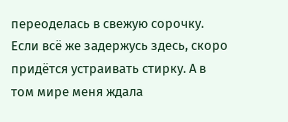переоделась в свежую сорочку. Если всё же задержусь здесь, скоро придётся устраивать стирку. А в том мире меня ждала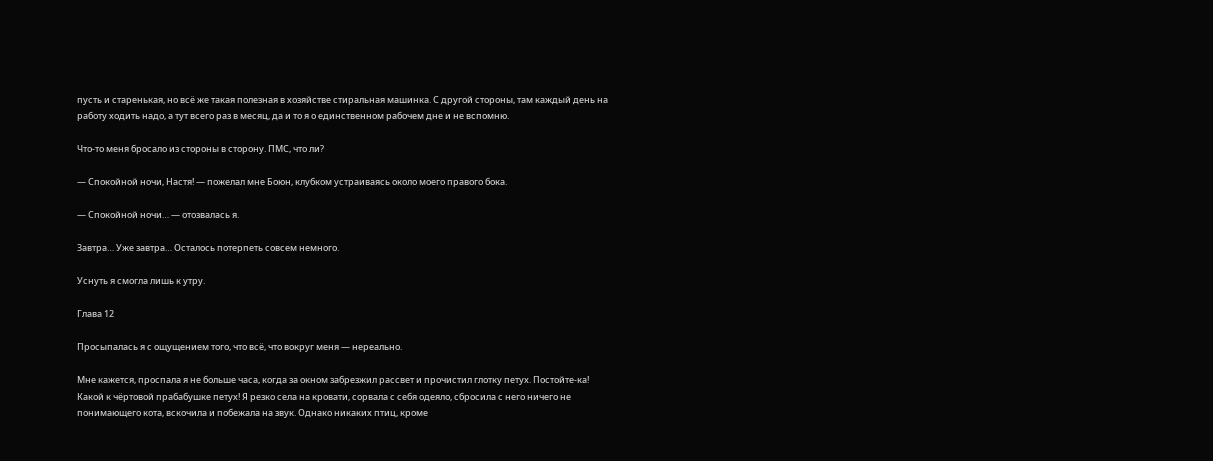пусть и старенькая, но всё же такая полезная в хозяйстве стиральная машинка. С другой стороны, там каждый день на работу ходить надо, а тут всего раз в месяц, да и то я о единственном рабочем дне и не вспомню.

Что-то меня бросало из стороны в сторону. ПМС, что ли?

— Спокойной ночи, Настя! — пожелал мне Боюн, клубком устраиваясь около моего правого бока.

— Спокойной ночи… — отозвалась я.

Завтра… Уже завтра… Осталось потерпеть совсем немного.

Уснуть я смогла лишь к утру.

Глава 12

Просыпалась я с ощущением того, что всё, что вокруг меня — нереально.

Мне кажется, проспала я не больше часа, когда за окном забрезжил рассвет и прочистил глотку петух. Постойте-ка! Какой к чёртовой прабабушке петух! Я резко села на кровати, сорвала с себя одеяло, сбросила с него ничего не понимающего кота, вскочила и побежала на звук. Однако никаких птиц, кроме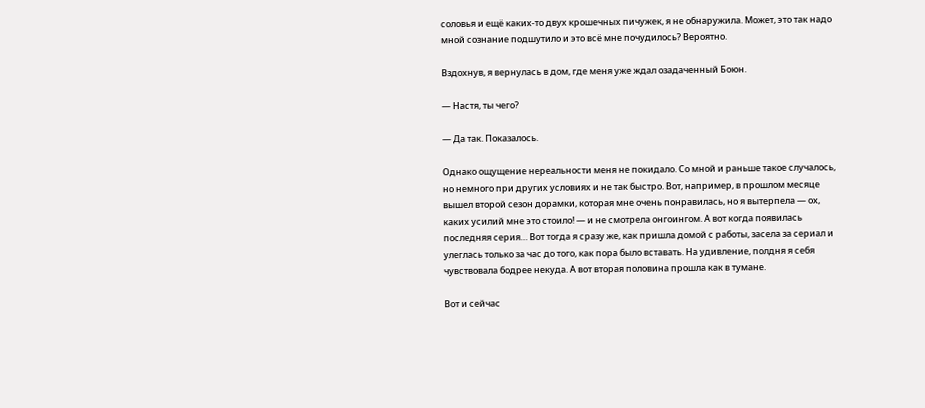соловья и ещё каких-то двух крошечных пичужек, я не обнаружила. Может, это так надо мной сознание подшутило и это всё мне почудилось? Вероятно.

Вздохнув, я вернулась в дом, где меня уже ждал озадаченный Боюн.

— Настя, ты чего?

— Да так. Показалось.

Однако ощущение нереальности меня не покидало. Со мной и раньше такое случалось, но немного при других условиях и не так быстро. Вот, например, в прошлом месяце вышел второй сезон дорамки, которая мне очень понравилась, но я вытерпела — ох, каких усилий мне это стоило! — и не смотрела онгоингом. А вот когда появилась последняя серия… Вот тогда я сразу же, как пришла домой с работы, засела за сериал и улеглась только за час до того, как пора было вставать. На удивление, полдня я себя чувствовала бодрее некуда. А вот вторая половина прошла как в тумане.

Вот и сейчас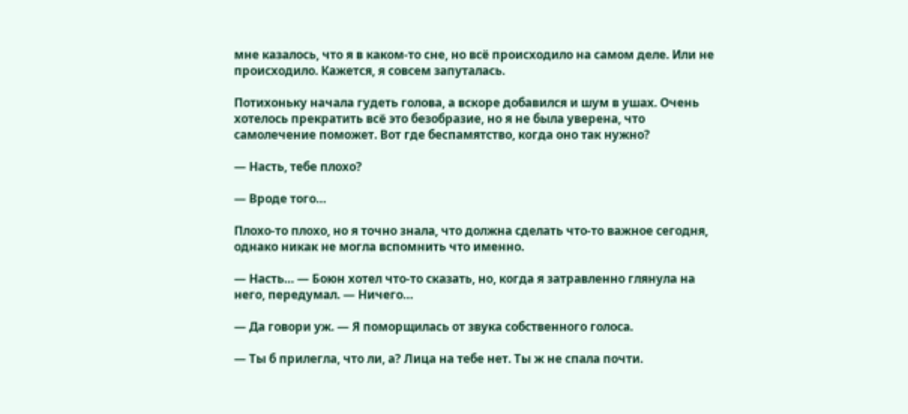мне казалось, что я в каком-то сне, но всё происходило на самом деле. Или не происходило. Кажется, я совсем запуталась.

Потихоньку начала гудеть голова, а вскоре добавился и шум в ушах. Очень хотелось прекратить всё это безобразие, но я не была уверена, что самолечение поможет. Вот где беспамятство, когда оно так нужно?

— Насть, тебе плохо?

— Вроде того…

Плохо-то плохо, но я точно знала, что должна сделать что-то важное сегодня, однако никак не могла вспомнить что именно.

— Насть… — Боюн хотел что-то сказать, но, когда я затравленно глянула на него, передумал. — Ничего…

— Да говори уж. — Я поморщилась от звука собственного голоса.

— Ты б прилегла, что ли, а? Лица на тебе нет. Ты ж не спала почти.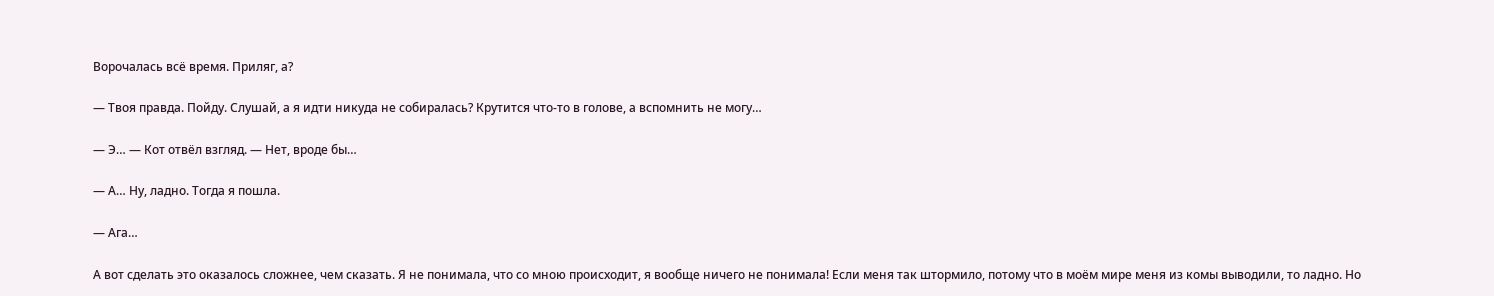Ворочалась всё время. Приляг, а?

— Твоя правда. Пойду. Слушай, а я идти никуда не собиралась? Крутится что-то в голове, а вспомнить не могу…

— Э… — Кот отвёл взгляд. — Нет, вроде бы…

— А… Ну, ладно. Тогда я пошла.

— Ага…

А вот сделать это оказалось сложнее, чем сказать. Я не понимала, что со мною происходит, я вообще ничего не понимала! Если меня так штормило, потому что в моём мире меня из комы выводили, то ладно. Но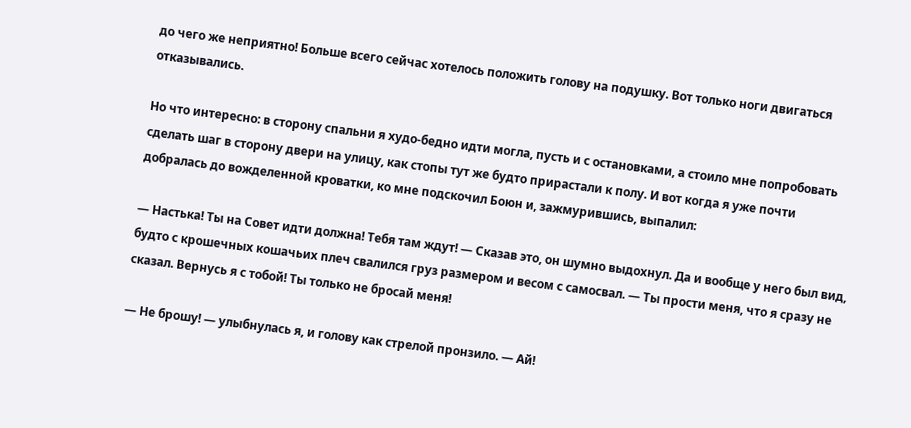до чего же неприятно! Больше всего сейчас хотелось положить голову на подушку. Вот только ноги двигаться отказывались.

Но что интересно: в сторону спальни я худо-бедно идти могла, пусть и с остановками, а стоило мне попробовать сделать шаг в сторону двери на улицу, как стопы тут же будто прирастали к полу. И вот когда я уже почти добралась до вожделенной кроватки, ко мне подскочил Боюн и, зажмурившись, выпалил:

— Настька! Ты на Совет идти должна! Тебя там ждут! — Сказав это, он шумно выдохнул. Да и вообще у него был вид, будто с крошечных кошачьих плеч свалился груз размером и весом с самосвал. — Ты прости меня, что я сразу не сказал. Вернусь я с тобой! Ты только не бросай меня!

— Не брошу! — улыбнулась я, и голову как стрелой пронзило. — Ай!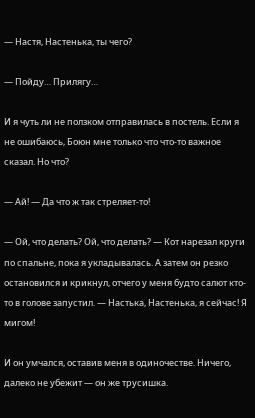— Настя, Настенька, ты чего?

— Пойду… Прилягу…

И я чуть ли не ползком отправилась в постель. Если я не ошибаюсь, Боюн мне только что что-то важное сказал. Но что?

— Ай! — Да что ж так стреляет-то!

— Ой, что делать? Ой, что делать? — Кот нарезал круги по спальне, пока я укладывалась. А затем он резко остановился и крикнул, отчего у меня будто салют кто-то в голове запустил. — Настька, Настенька, я сейчас! Я мигом!

И он умчался, оставив меня в одиночестве. Ничего, далеко не убежит — он же трусишка.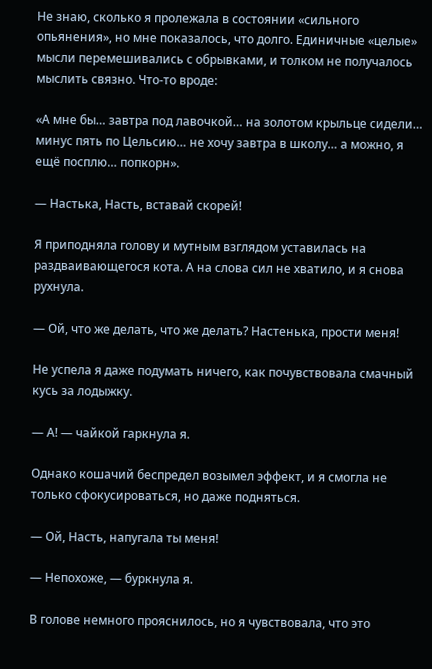Не знаю, сколько я пролежала в состоянии «сильного опьянения», но мне показалось, что долго. Единичные «целые» мысли перемешивались с обрывками, и толком не получалось мыслить связно. Что-то вроде:

«А мне бы… завтра под лавочкой… на золотом крыльце сидели… минус пять по Цельсию… не хочу завтра в школу… а можно, я ещё посплю… попкорн».

— Настька, Насть, вставай скорей!

Я приподняла голову и мутным взглядом уставилась на раздваивающегося кота. А на слова сил не хватило, и я снова рухнула.

— Ой, что же делать, что же делать? Настенька, прости меня!

Не успела я даже подумать ничего, как почувствовала смачный кусь за лодыжку.

— А! — чайкой гаркнула я.

Однако кошачий беспредел возымел эффект, и я смогла не только сфокусироваться, но даже подняться.

— Ой, Насть, напугала ты меня!

— Непохоже, — буркнула я.

В голове немного прояснилось, но я чувствовала, что это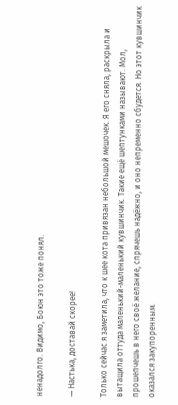ненадолго. Видимо, Боюн это тоже понял.

— Настька, доставай скорее!

Только сейчас я заметила, что к шее кота привязан небольшой мешочек. Я его сняла, раскрыла и вытащила оттуда маленький-маленький кувшинчик. Такие ещё шептунками называют. Мол, прошепчешь в него своё желание, спрячешь надёжно, и оно непременно сбудется. Но этот кувшинчик оказался закупоренным.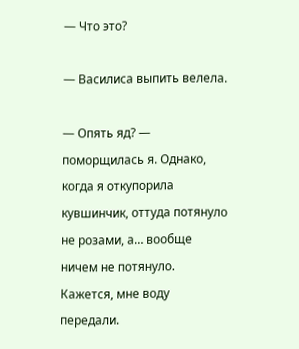— Что это?

— Василиса выпить велела.

— Опять яд? — поморщилась я. Однако, когда я откупорила кувшинчик, оттуда потянуло не розами, а… вообще ничем не потянуло. Кажется, мне воду передали.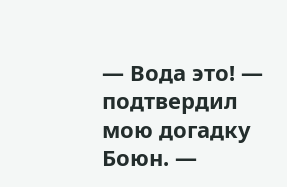— Вода это! — подтвердил мою догадку Боюн. —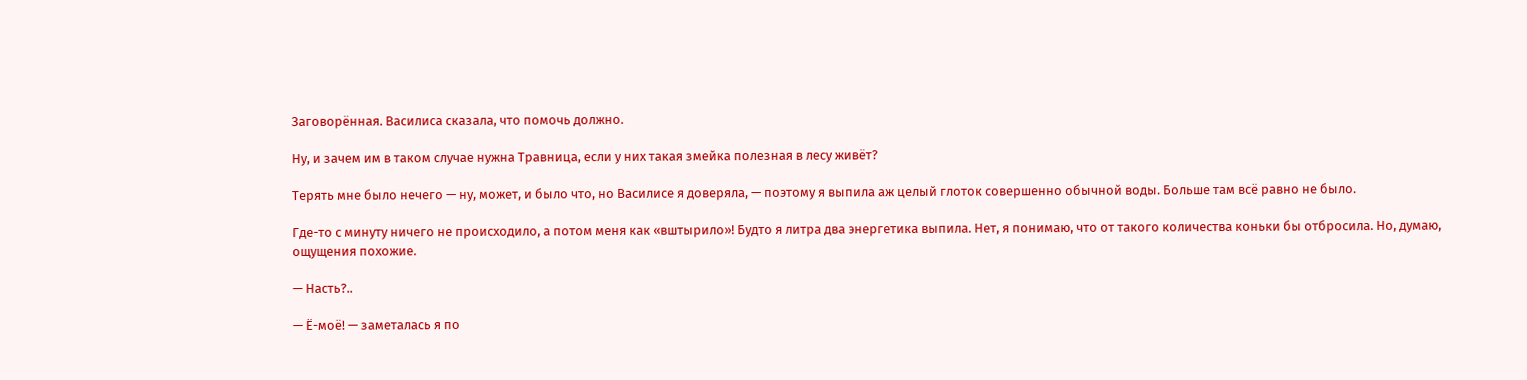Заговорённая. Василиса сказала, что помочь должно.

Ну, и зачем им в таком случае нужна Травница, если у них такая змейка полезная в лесу живёт?

Терять мне было нечего — ну, может, и было что, но Василисе я доверяла, — поэтому я выпила аж целый глоток совершенно обычной воды. Больше там всё равно не было.

Где-то с минуту ничего не происходило, а потом меня как «вштырило»! Будто я литра два энергетика выпила. Нет, я понимаю, что от такого количества коньки бы отбросила. Но, думаю, ощущения похожие.

— Насть?..

— Ё-моё! — заметалась я по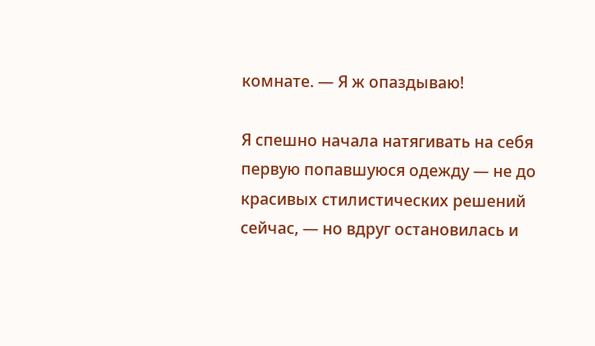комнате. — Я ж опаздываю!

Я спешно начала натягивать на себя первую попавшуюся одежду — не до красивых стилистических решений сейчас, — но вдруг остановилась и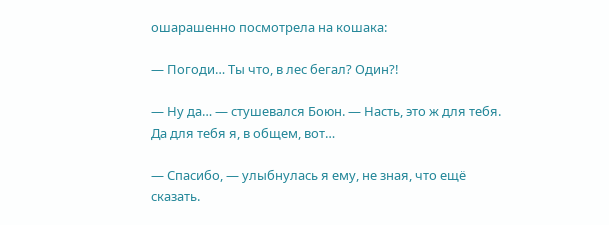ошарашенно посмотрела на кошака:

— Погоди… Ты что, в лес бегал? Один?!

— Ну да… — стушевался Боюн. — Насть, это ж для тебя. Да для тебя я, в общем, вот…

— Спасибо, — улыбнулась я ему, не зная, что ещё сказать.